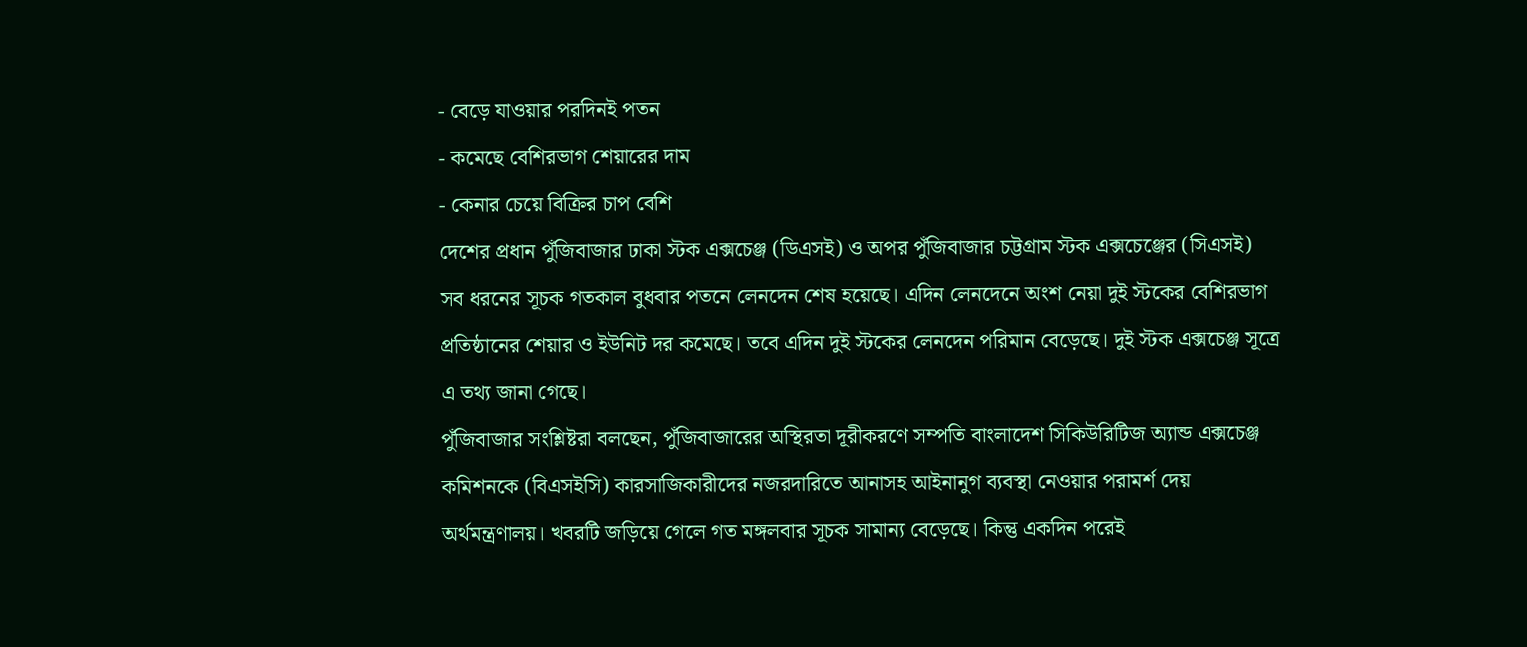- বেড়ে যাওয়ার পরদিনই পতন
- কমেছে বেশিরভাগ শেয়ারের দাম
- কেনার চেয়ে বিক্রির চাপ বেশি
দেশের প্রধান পুঁজিবাজার ঢাকা স্টক এক্সচেঞ্জ (ডিএসই) ও অপর পুঁজিবাজার চট্টগ্রাম স্টক এক্সচেঞ্জের (সিএসই) সব ধরনের সূচক গতকাল বুধবার পতনে লেনদেন শেষ হয়েছে। এদিন লেনদেনে অংশ নেয়া দুই স্টকের বেশিরভাগ প্রতিষ্ঠানের শেয়ার ও ইউনিট দর কমেছে। তবে এদিন দুই স্টকের লেনদেন পরিমান বেড়েছে। দুই স্টক এক্সচেঞ্জ সূত্রে এ তথ্য জানা গেছে।
পুঁজিবাজার সংশ্লিষ্টরা বলছেন, পুঁজিবাজারের অস্থিরতা দূরীকরণে সম্পতি বাংলাদেশ সিকিউরিটিজ অ্যান্ড এক্সচেঞ্জ কমিশনকে (বিএসইসি) কারসাজিকারীদের নজরদারিতে আনাসহ আইনানুগ ব্যবস্থা নেওয়ার পরামর্শ দেয় অর্থমন্ত্রণালয়। খবরটি জড়িয়ে গেলে গত মঙ্গলবার সূচক সামান্য বেড়েছে। কিন্তু একদিন পরেই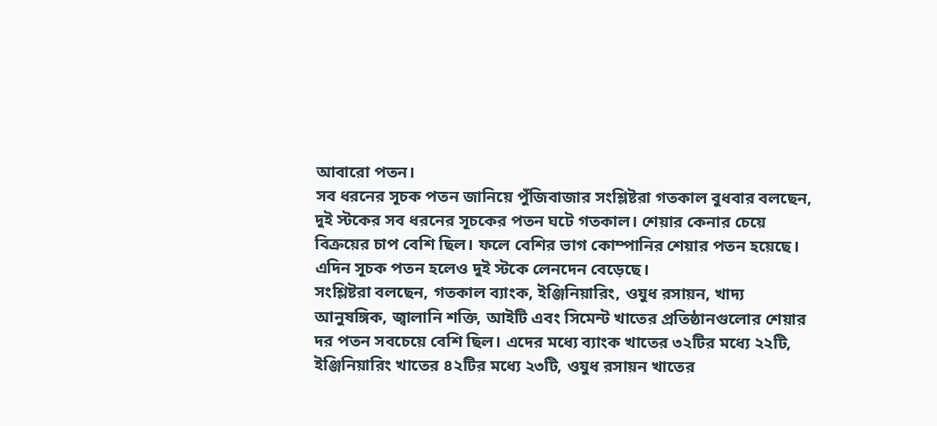আবারো পতন।
সব ধরনের সূচক পতন জানিয়ে পুঁজিবাজার সংশ্লিষ্টরা গতকাল বুধবার বলছেন, দুই স্টকের সব ধরনের সূচকের পতন ঘটে গতকাল। শেয়ার কেনার চেয়ে বিক্রয়ের চাপ বেশি ছিল। ফলে বেশির ভাগ কোম্পানির শেয়ার পতন হয়েছে। এদিন সূচক পতন হলেও দুই স্টকে লেনদেন বেড়েছে।
সংশ্লিষ্টরা বলছেন, গতকাল ব্যাংক, ইঞ্জিনিয়ারিং, ওযুধ রসায়ন, খাদ্য আনুষঙ্গিক, জ্বালানি শক্তি, আইটি এবং সিমেন্ট খাতের প্রতিষ্ঠানগুলোর শেয়ার দর পতন সবচেয়ে বেশি ছিল। এদের মধ্যে ব্যাংক খাতের ৩২টির মধ্যে ২২টি, ইঞ্জিনিয়ারিং খাতের ৪২টির মধ্যে ২৩টি, ওযুধ রসায়ন খাতের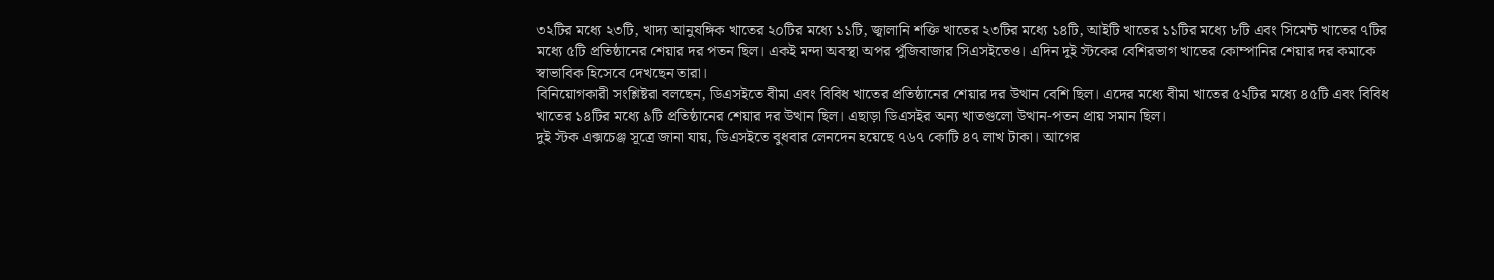৩২টির মধ্যে ২৩টি, খাদ্য আনুষঙ্গিক খাতের ২০টির মধ্যে ১১টি, জ্বালানি শক্তি খাতের ২৩টির মধ্যে ১৪টি, আইটি খাতের ১১টির মধ্যে ৮টি এবং সিমেন্ট খাতের ৭টির মধ্যে ৫টি প্রতিষ্ঠানের শেয়ার দর পতন ছিল। একই মন্দা অবস্থা অপর পুঁজিবাজার সিএসইতেও। এদিন দুই স্টকের বেশিরভাগ খাতের কোম্পানির শেয়ার দর কমাকে স্বাভাবিক হিসেবে দেখছেন তারা।
বিনিয়োগকারী সংশ্লিষ্টরা বলছেন, ডিএসইতে বীমা এবং বিবিধ খাতের প্রতিষ্ঠানের শেয়ার দর উত্থান বেশি ছিল। এদের মধ্যে বীমা খাতের ৫২টির মধ্যে ৪৫টি এবং বিবিধ খাতের ১৪টির মধ্যে ৯টি প্রতিষ্ঠানের শেয়ার দর উত্থান ছিল। এছাড়া ডিএসইর অন্য খাতগুলো উত্থান-পতন প্রায় সমান ছিল।
দুই স্টক এক্সচেঞ্জ সূত্রে জানা যায়, ডিএসইতে বুধবার লেনদেন হয়েছে ৭৬৭ কোটি ৪৭ লাখ টাকা। আগের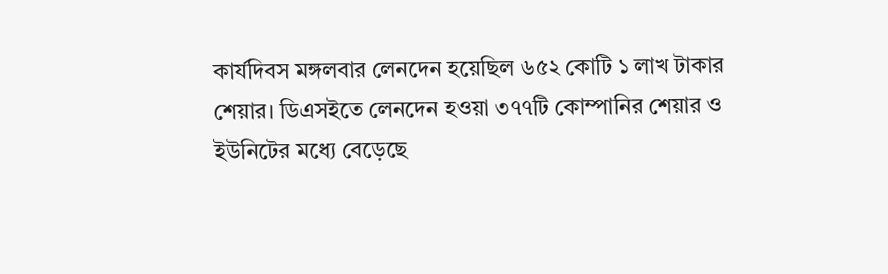কার্যদিবস মঙ্গলবার লেনদেন হয়েছিল ৬৫২ কোটি ১ লাখ টাকার শেয়ার। ডিএসইতে লেনদেন হওয়া ৩৭৭টি কোম্পানির শেয়ার ও ইউনিটের মধ্যে বেড়েছে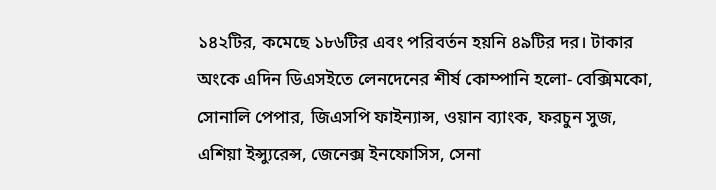১৪২টির, কমেছে ১৮৬টির এবং পরিবর্তন হয়নি ৪৯টির দর। টাকার অংকে এদিন ডিএসইতে লেনদেনের শীর্ষ কোম্পানি হলো- বেক্সিমকো, সোনালি পেপার, জিএসপি ফাইন্যান্স, ওয়ান ব্যাংক, ফরচুন সুজ, এশিয়া ইন্স্যুরেন্স, জেনেক্স ইনফোসিস, সেনা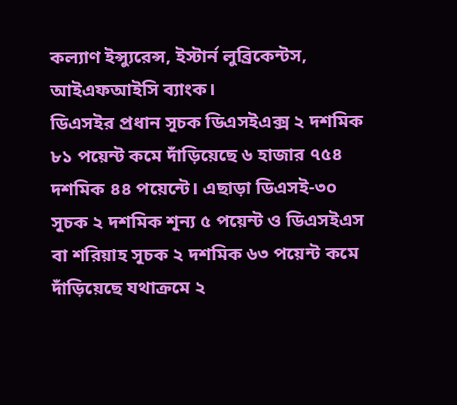কল্যাণ ইন্স্যুরেন্স, ইস্টার্ন লুব্রিকেন্টস, আইএফআইসি ব্যাংক।
ডিএসইর প্রধান সূচক ডিএসইএক্স ২ দশমিক ৮১ পয়েন্ট কমে দাঁড়িয়েছে ৬ হাজার ৭৫৪ দশমিক ৪৪ পয়েন্টে। এছাড়া ডিএসই-৩০ সূচক ২ দশমিক শূন্য ৫ পয়েন্ট ও ডিএসইএস বা শরিয়াহ সূচক ২ দশমিক ৬৩ পয়েন্ট কমে দাঁড়িয়েছে যথাক্রমে ২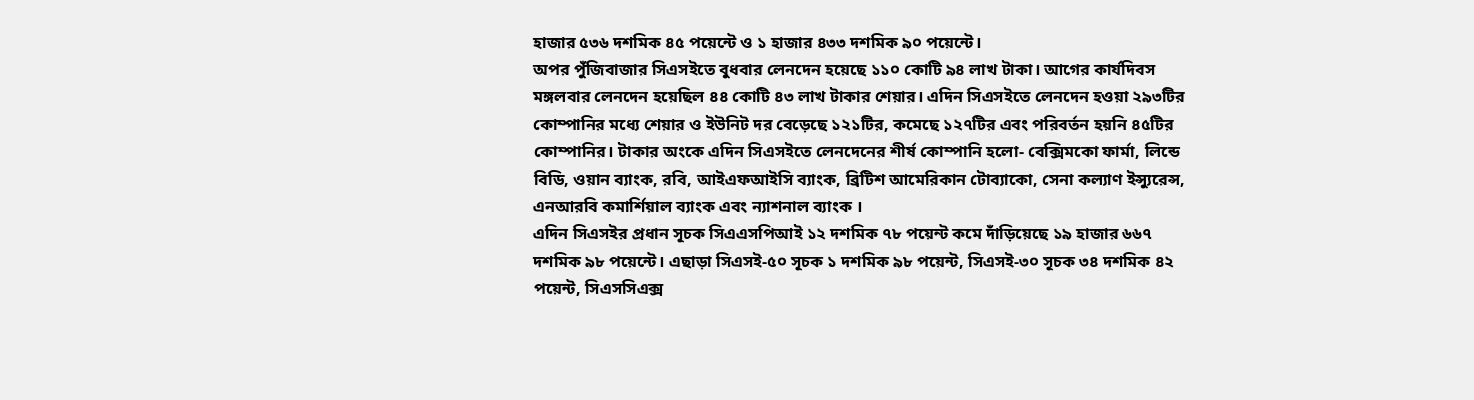হাজার ৫৩৬ দশমিক ৪৫ পয়েন্টে ও ১ হাজার ৪৩৩ দশমিক ৯০ পয়েন্টে।
অপর পুঁজিবাজার সিএসইতে বুধবার লেনদেন হয়েছে ১১০ কোটি ৯৪ লাখ টাকা। আগের কার্যদিবস মঙ্গলবার লেনদেন হয়েছিল ৪৪ কোটি ৪৩ লাখ টাকার শেয়ার। এদিন সিএসইতে লেনদেন হওয়া ২৯৩টির কোম্পানির মধ্যে শেয়ার ও ইউনিট দর বেড়েছে ১২১টির, কমেছে ১২৭টির এবং পরিবর্তন হয়নি ৪৫টির কোম্পানির। টাকার অংকে এদিন সিএসইতে লেনদেনের শীর্ষ কোম্পানি হলো- বেক্সিমকো ফার্মা, লিন্ডে বিডি, ওয়ান ব্যাংক, রবি, আইএফআইসি ব্যাংক, ব্রিটিশ আমেরিকান টোব্যাকো, সেনা কল্যাণ ইন্স্যুরেন্স, এনআরবি কমার্শিয়াল ব্যাংক এবং ন্যাশনাল ব্যাংক ।
এদিন সিএসইর প্রধান সূচক সিএএসপিআই ১২ দশমিক ৭৮ পয়েন্ট কমে দাঁড়িয়েছে ১৯ হাজার ৬৬৭ দশমিক ৯৮ পয়েন্টে। এছাড়া সিএসই-৫০ সূচক ১ দশমিক ৯৮ পয়েন্ট, সিএসই-৩০ সূচক ৩৪ দশমিক ৪২ পয়েন্ট, সিএসসিএক্স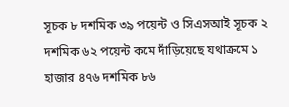সূচক ৮ দশমিক ৩৯ পয়েন্ট ও সিএসআই সূচক ২ দশমিক ৬২ পয়েন্ট কমে দাঁড়িয়েছে যথাক্রমে ১ হাজার ৪৭৬ দশমিক ৮৬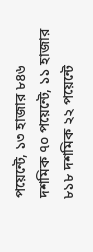পয়েন্টে, ১৩ হাজার ৮৪৬ দশমিক ৭০ পয়েন্টে, ১১ হাজার ৮১৮ দশমিক ২২ পয়েন্টে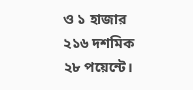ও ১ হাজার ২১৬ দশমিক ২৮ পয়েন্টে।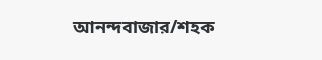আনন্দবাজার/শহক